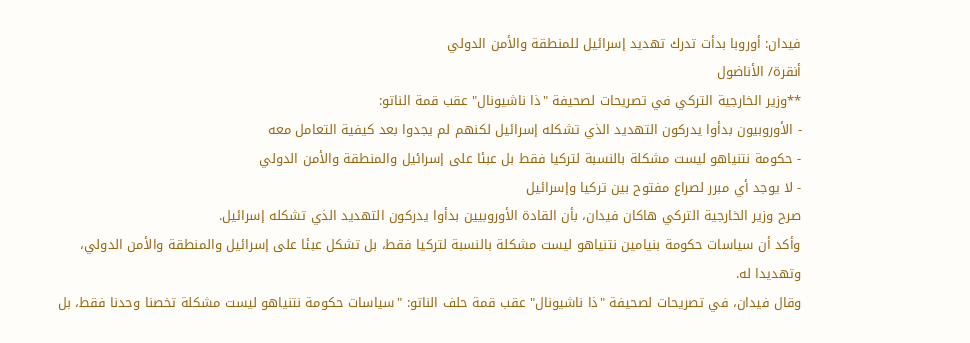فيدان: أوروبا بدأت تدرك تهديد إسرائيل للمنطقة والأمن الدولي
أنقرة/ الأناضول
**وزير الخارجية التركي في تصريحات لصحيفة "ذا ناشيونال" عقب قمة الناتو:
- الأوروبيون بدأوا يدركون التهديد الذي تشكله إسرائيل لكنهم لم يجدوا بعد كيفية التعامل معه
- حكومة نتنياهو ليست مشكلة بالنسبة لتركيا فقط بل عبئا على إسرائيل والمنطقة والأمن الدولي
- لا يوجد أي مبرر لصراع مفتوح بين تركيا وإسرائيل
صرح وزير الخارجية التركي هاكان فيدان، بأن القادة الأوروبيين بدأوا يدركون التهديد الذي تشكله إسرائيل.
وأكد أن سياسات حكومة بنيامين نتنياهو ليست مشكلة بالنسبة لتركيا فقط، بل تشكل عبئا على إسرائيل والمنطقة والأمن الدولي، وتهديدا له.
وقال فيدان، في تصريحات لصحيفة "ذا ناشيونال" عقب قمة حلف الناتو: "سياسات حكومة نتنياهو ليست مشكلة تخصنا وحدنا فقط، بل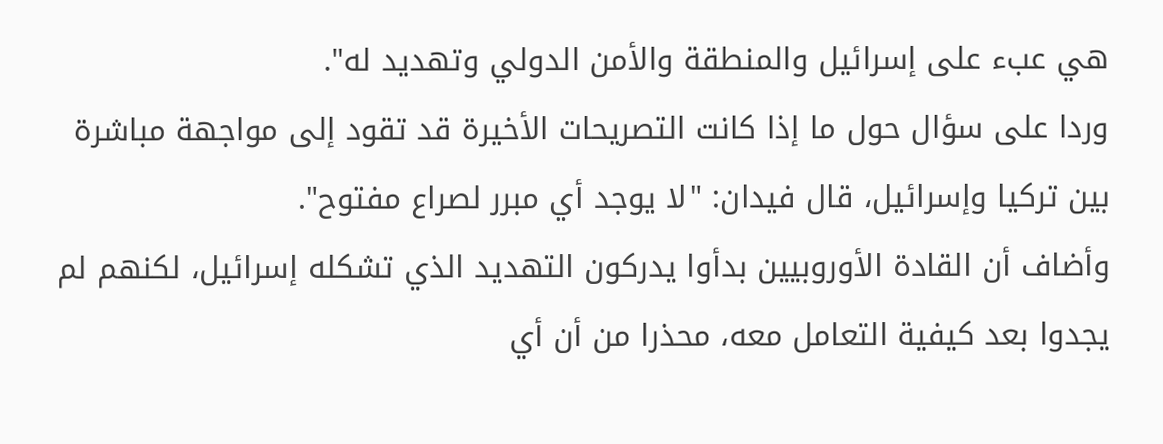هي عبء على إسرائيل والمنطقة والأمن الدولي وتهديد له".
وردا على سؤال حول ما إذا كانت التصريحات الأخيرة قد تقود إلى مواجهة مباشرة بين تركيا وإسرائيل، قال فيدان: "لا يوجد أي مبرر لصراع مفتوح".
وأضاف أن القادة الأوروبيين بدأوا يدركون التهديد الذي تشكله إسرائيل، لكنهم لم يجدوا بعد كيفية التعامل معه، محذرا من أن أي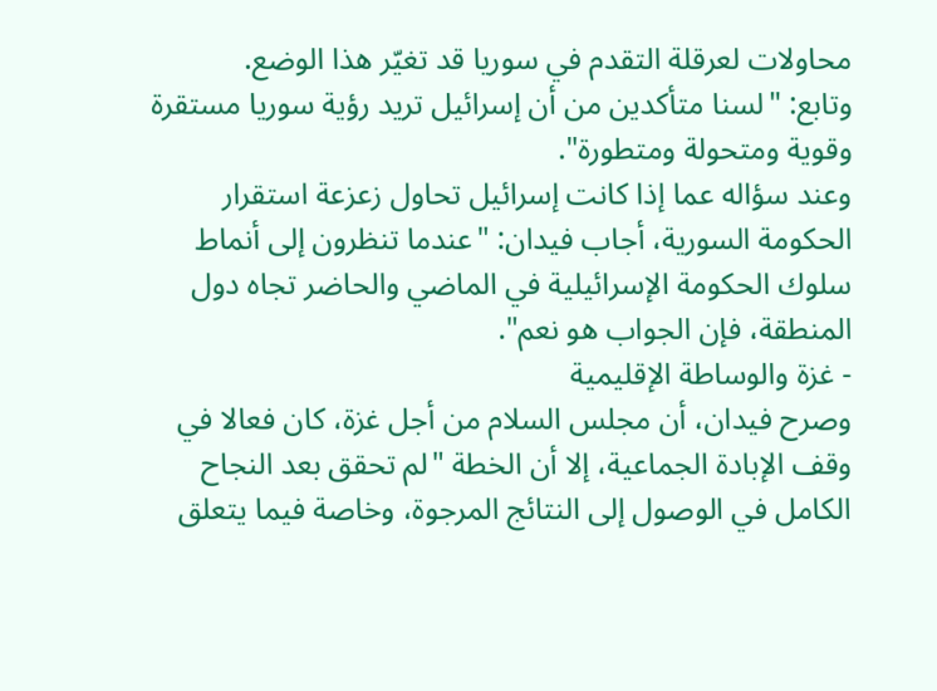محاولات لعرقلة التقدم في سوريا قد تغيّر هذا الوضع.
وتابع: "لسنا متأكدين من أن إسرائيل تريد رؤية سوريا مستقرة وقوية ومتحولة ومتطورة".
وعند سؤاله عما إذا كانت إسرائيل تحاول زعزعة استقرار الحكومة السورية، أجاب فيدان: "عندما تنظرون إلى أنماط سلوك الحكومة الإسرائيلية في الماضي والحاضر تجاه دول المنطقة، فإن الجواب هو نعم".
- غزة والوساطة الإقليمية
وصرح فيدان، أن مجلس السلام من أجل غزة، كان فعالا في وقف الإبادة الجماعية، إلا أن الخطة "لم تحقق بعد النجاح الكامل في الوصول إلى النتائج المرجوة، وخاصة فيما يتعلق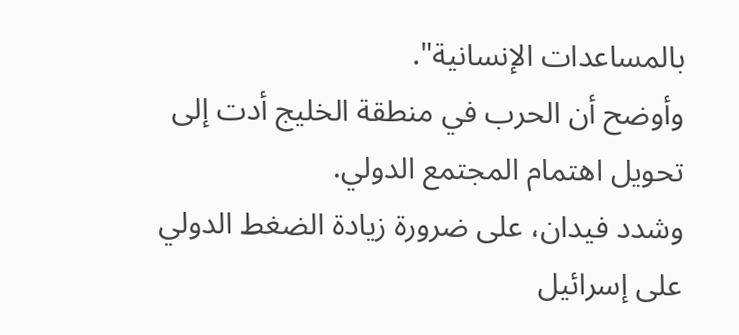بالمساعدات الإنسانية".
وأوضح أن الحرب في منطقة الخليج أدت إلى تحويل اهتمام المجتمع الدولي.
وشدد فيدان، على ضرورة زيادة الضغط الدولي على إسرائيل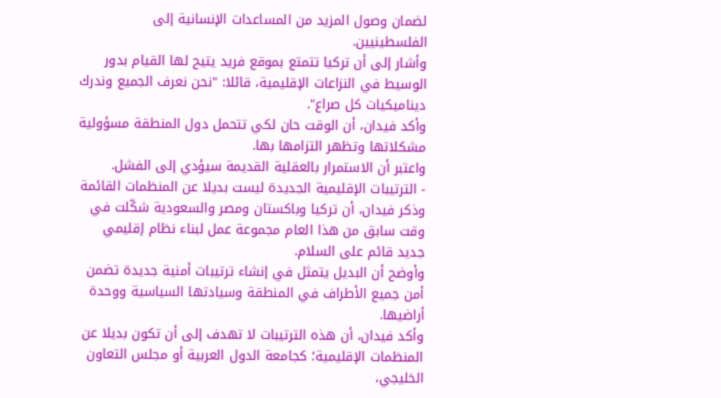لضمان وصول المزيد من المساعدات الإنسانية إلى الفلسطينيين.
وأشار إلى أن تركيا تتمتع بموقع فريد يتيح لها القيام بدور الوسيط في النزاعات الإقليمية، قائلا: "نحن نعرف الجميع وندرك ديناميكيات كل صراع".
وأكد فيدان، أن الوقت حان لكي تتحمل دول المنطقة مسؤولية مشكلاتها وتظهر التزامها بها.
واعتبر أن الاستمرار بالعقلية القديمة سيؤدي إلى الفشل.
- الترتيبات الإقليمية الجديدة ليست بديلا عن المنظمات القائمة
وذكر فيدان، أن تركيا وباكستان ومصر والسعودية شكّلت في وقت سابق من هذا العام مجموعة عمل لبناء نظام إقليمي جديد قائم على السلام.
وأوضح أن البديل يتمثل في إنشاء ترتيبات أمنية جديدة تضمن أمن جميع الأطراف في المنطقة وسيادتها السياسية ووحدة أراضيها.
وأكد فيدان، أن هذه الترتيبات لا تهدف إلى أن تكون بديلا عن المنظمات الإقليمية؛ كجامعة الدول العربية أو مجلس التعاون الخليجي،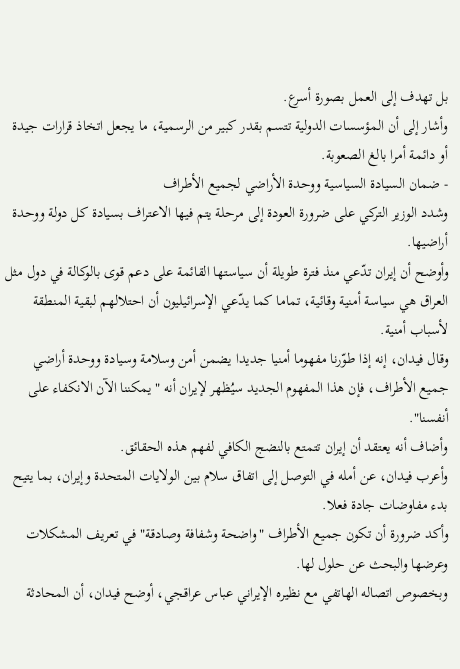بل تهدف إلى العمل بصورة أسرع.
وأشار إلى أن المؤسسات الدولية تتسم بقدر كبير من الرسمية، ما يجعل اتخاذ قرارات جيدة أو دائمة أمرا بالغ الصعوبة.
- ضمان السيادة السياسية ووحدة الأراضي لجميع الأطراف
وشدد الوزير التركي على ضرورة العودة إلى مرحلة يتم فيها الاعتراف بسيادة كل دولة ووحدة أراضيها.
وأوضح أن إيران تدّعي منذ فترة طويلة أن سياستها القائمة على دعم قوى بالوكالة في دول مثل العراق هي سياسة أمنية وقائية، تماما كما يدّعي الإسرائيليون أن احتلالهم لبقية المنطقة لأسباب أمنية.
وقال فيدان، إنه إذا طوّرنا مفهوما أمنيا جديدا يضمن أمن وسلامة وسيادة ووحدة أراضي جميع الأطراف، فإن هذا المفهوم الجديد سيُظهر لإيران أنه "يمكننا الآن الانكفاء على أنفسنا".
وأضاف أنه يعتقد أن إيران تتمتع بالنضج الكافي لفهم هذه الحقائق.
وأعرب فيدان، عن أمله في التوصل إلى اتفاق سلام بين الولايات المتحدة وإيران، بما يتيح بدء مفاوضات جادة فعلا.
وأكد ضرورة أن تكون جميع الأطراف "واضحة وشفافة وصادقة" في تعريف المشكلات وعرضها والبحث عن حلول لها.
وبخصوص اتصاله الهاتفي مع نظيره الإيراني عباس عراقجي، أوضح فيدان، أن المحادثة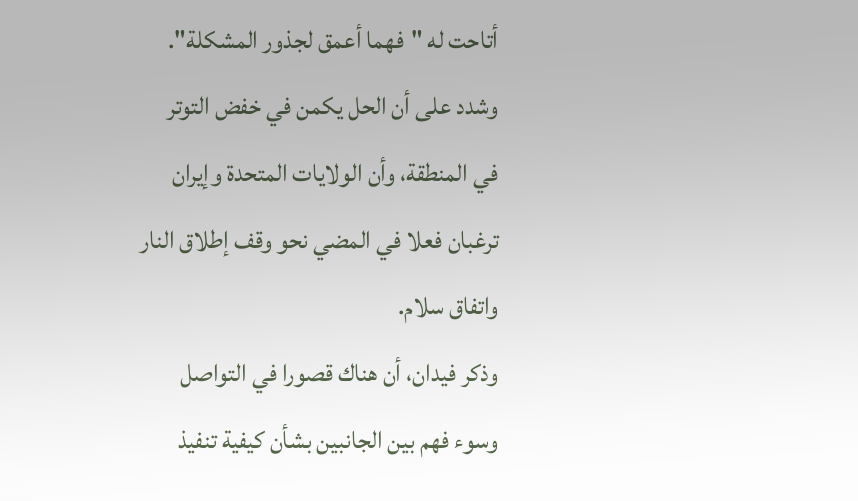أتاحت له "فهما أعمق لجذور المشكلة".
وشدد على أن الحل يكمن في خفض التوتر في المنطقة، وأن الولايات المتحدة وإيران ترغبان فعلا في المضي نحو وقف إطلاق النار واتفاق سلام.
وذكر فيدان، أن هناك قصورا في التواصل وسوء فهم بين الجانبين بشأن كيفية تنفيذ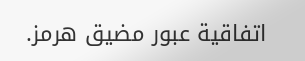اتفاقية عبور مضيق هرمز.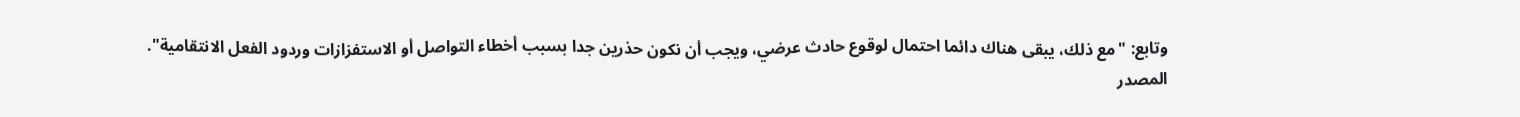وتابع: "مع ذلك، يبقى هناك دائما احتمال لوقوع حادث عرضي، ويجب أن نكون حذرين جدا بسبب أخطاء التواصل أو الاستفزازات وردود الفعل الانتقامية".
المصدر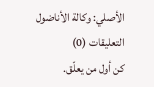الأصلي: وكالة الأناضول
التعليقات (0)
كن أول من يعلّق.